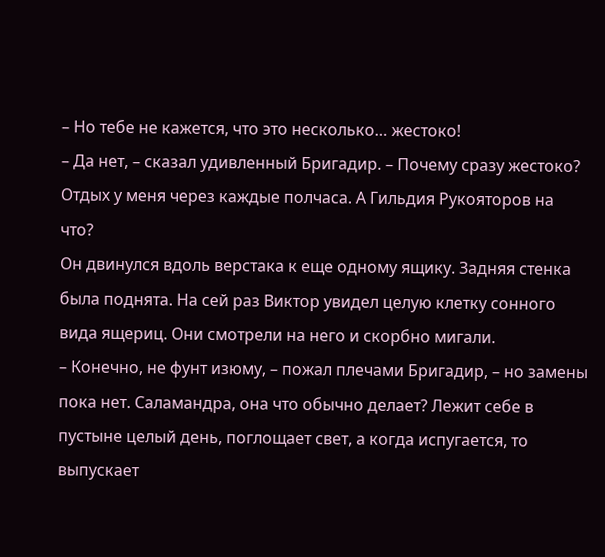– Но тебе не кажется, что это несколько… жестоко!
– Да нет, – сказал удивленный Бригадир. – Почему сразу жестоко? Отдых у меня через каждые полчаса. А Гильдия Рукояторов на что?
Он двинулся вдоль верстака к еще одному ящику. Задняя стенка была поднята. На сей раз Виктор увидел целую клетку сонного вида ящериц. Они смотрели на него и скорбно мигали.
– Конечно, не фунт изюму, – пожал плечами Бригадир, – но замены пока нет. Саламандра, она что обычно делает? Лежит себе в пустыне целый день, поглощает свет, а когда испугается, то выпускает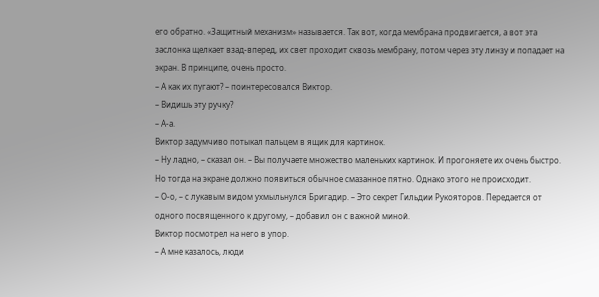его обратно. «Защитный механизм» называется. Так вот, когда мембрана продвигается, а вот эта заслонка щелкает взад-вперед, их свет проходит сквозь мембрану, потом через эту линзу и попадает на экран. В принципе, очень просто.
– А как их пугают? – поинтересовался Виктор.
– Видишь эту ручку?
– А-а.
Виктор задумчиво потыкал пальцем в ящик для картинок.
– Ну ладно, – сказал он. – Вы получаете множество маленьких картинок. И прогоняете их очень быстро. Но тогда на экране должно появиться обычное смазанное пятно. Однако этого не происходит.
– О-о, – с лукавым видом ухмыльнулся Бригадир. – Это секрет Гильдии Рукояторов. Передается от одного посвященного к другому, – добавил он с важной миной.
Виктор посмотрел на него в упор.
– А мне казалось, люди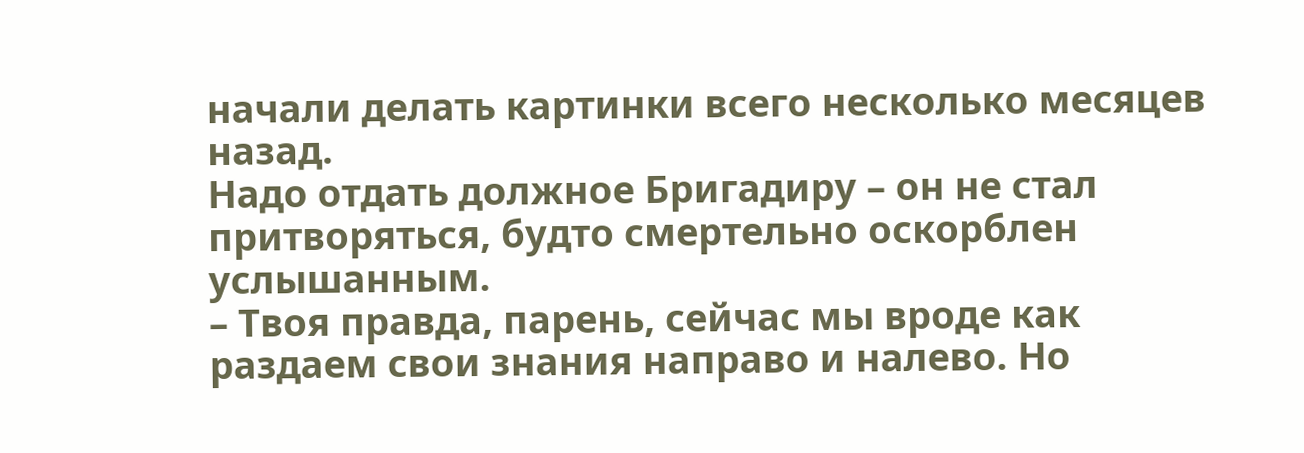начали делать картинки всего несколько месяцев назад.
Надо отдать должное Бригадиру – он не стал притворяться, будто смертельно оскорблен услышанным.
– Твоя правда, парень, сейчас мы вроде как раздаем свои знания направо и налево. Но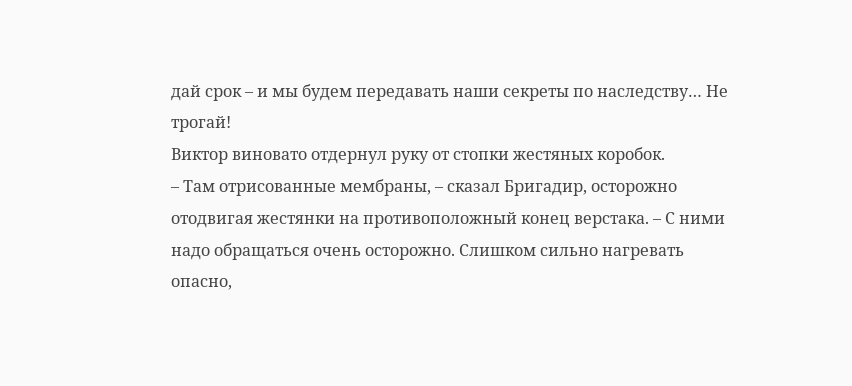дай срок – и мы будем передавать наши секреты по наследству… Не трогай!
Виктор виновато отдернул руку от стопки жестяных коробок.
– Там отрисованные мембраны, – сказал Бригадир, осторожно отодвигая жестянки на противоположный конец верстака. – С ними надо обращаться очень осторожно. Слишком сильно нагревать опасно,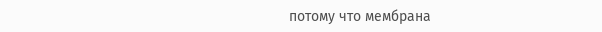потому что мембрана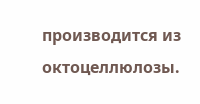производится из октоцеллюлозы.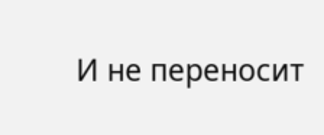И не переносит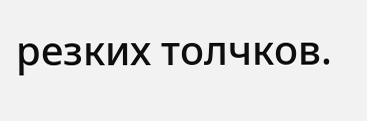резких толчков.